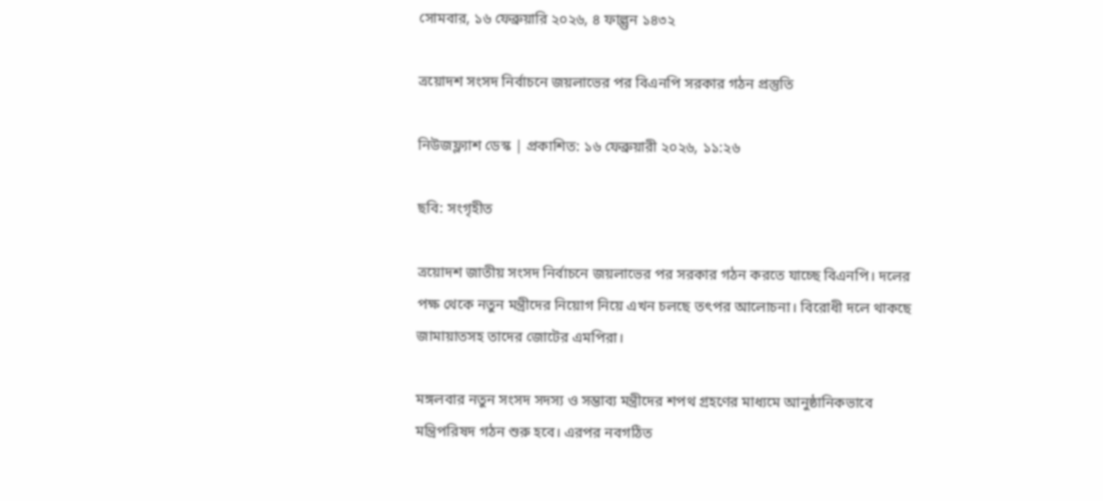সোমবার, ১৬ ফেব্রুয়ারি ২০২৬, ৪ ফাল্গুন ১৪৩২

ত্রয়োদশ সংসদ নির্বাচনে জয়লাভের পর বিএনপি সরকার গঠন প্রস্তুতি

নিউজফ্ল্যাশ ডেস্ক | প্রকাশিত: ১৬ ফেব্রুয়ারী ২০২৬, ১১:২৬

ছবি: সংগৃহীত

ত্রয়োদশ জাতীয় সংসদ নির্বাচনে জয়লাভের পর সরকার গঠন করতে যাচ্ছে বিএনপি। দলের পক্ষ থেকে নতুন মন্ত্রীদের নিয়োগ নিয়ে এখন চলছে তৎপর আলোচনা। বিরোধী দলে থাকছে জামায়াতসহ তাদের জোটের এমপিরা।

মঙ্গলবার নতুন সংসদ সদস্য ও সম্ভাব্য মন্ত্রীদের শপথ গ্রহণের মাধ্যমে আনুষ্ঠানিকভাবে মন্ত্রিপরিষদ গঠন শুরু হবে। এরপর নবগঠিত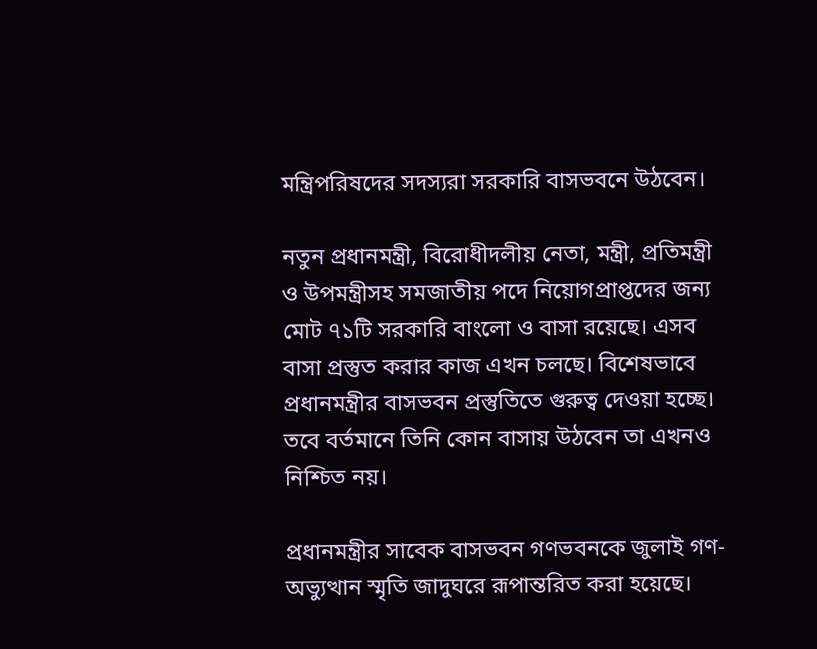মন্ত্রিপরিষদের সদস্যরা সরকারি বাসভবনে উঠবেন।

নতুন প্রধানমন্ত্রী, বিরোধীদলীয় নেতা, মন্ত্রী, প্রতিমন্ত্রী ও উপমন্ত্রীসহ সমজাতীয় পদে নিয়োগপ্রাপ্তদের জন্য মোট ৭১টি সরকারি বাংলো ও বাসা রয়েছে। এসব বাসা প্রস্তুত করার কাজ এখন চলছে। বিশেষভাবে প্রধানমন্ত্রীর বাসভবন প্রস্তুতিতে গুরুত্ব দেওয়া হচ্ছে। তবে বর্তমানে তিনি কোন বাসায় উঠবেন তা এখনও নিশ্চিত নয়।

প্রধানমন্ত্রীর সাবেক বাসভবন গণভবনকে জুলাই গণ-অভ্যুত্থান স্মৃতি জাদুঘরে রূপান্তরিত করা হয়েছে।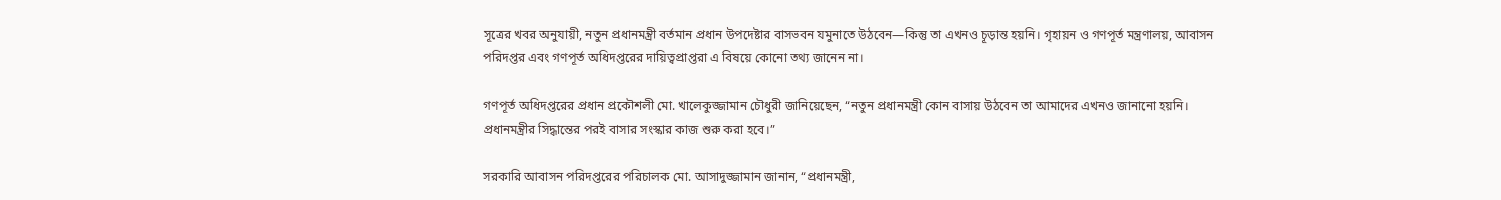সূত্রের খবর অনুযায়ী, নতুন প্রধানমন্ত্রী বর্তমান প্রধান উপদেষ্টার বাসভবন যমুনাতে উঠবেন—কিন্তু তা এখনও চূড়ান্ত হয়নি। গৃহায়ন ও গণপূর্ত মন্ত্রণালয়, আবাসন পরিদপ্তর এবং গণপূর্ত অধিদপ্তরের দায়িত্বপ্রাপ্তরা এ বিষয়ে কোনো তথ্য জানেন না।

গণপূর্ত অধিদপ্তরের প্রধান প্রকৌশলী মো. খালেকুজ্জামান চৌধুরী জানিয়েছেন, “নতুন প্রধানমন্ত্রী কোন বাসায় উঠবেন তা আমাদের এখনও জানানো হয়নি। প্রধানমন্ত্রীর সিদ্ধান্তের পরই বাসার সংস্কার কাজ শুরু করা হবে।”

সরকারি আবাসন পরিদপ্তরের পরিচালক মো. আসাদুজ্জামান জানান, “প্রধানমন্ত্রী,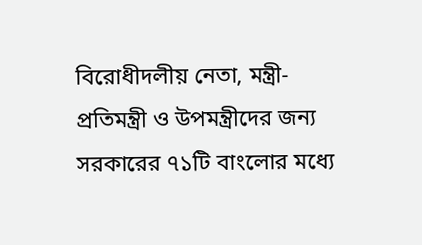বিরোধীদলীয় নেতা, মন্ত্রী-প্রতিমন্ত্রী ও উপমন্ত্রীদের জন্য সরকারের ৭১টি বাংলোর মধ্যে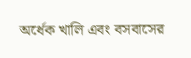অর্ধেক খালি এবং বসবাসের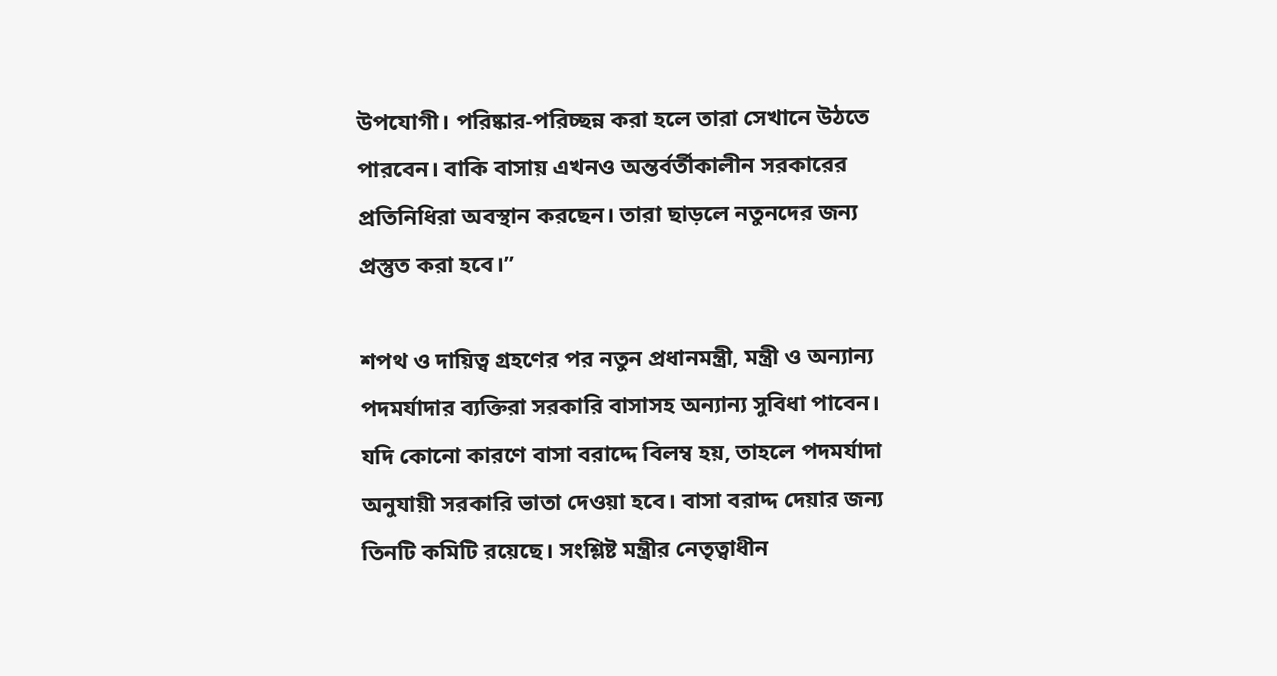উপযোগী। পরিষ্কার-পরিচ্ছন্ন করা হলে তারা সেখানে উঠতে পারবেন। বাকি বাসায় এখনও অন্তর্বর্তীকালীন সরকারের প্রতিনিধিরা অবস্থান করছেন। তারা ছাড়লে নতুনদের জন্য প্রস্তুত করা হবে।”

শপথ ও দায়িত্ব গ্রহণের পর নতুন প্রধানমন্ত্রী, মন্ত্রী ও অন্যান্য পদমর্যাদার ব্যক্তিরা সরকারি বাসাসহ অন্যান্য সুবিধা পাবেন। যদি কোনো কারণে বাসা বরাদ্দে বিলম্ব হয়, তাহলে পদমর্যাদা অনুযায়ী সরকারি ভাতা দেওয়া হবে। বাসা বরাদ্দ দেয়ার জন্য তিনটি কমিটি রয়েছে। সংশ্লিষ্ট মন্ত্রীর নেতৃত্বাধীন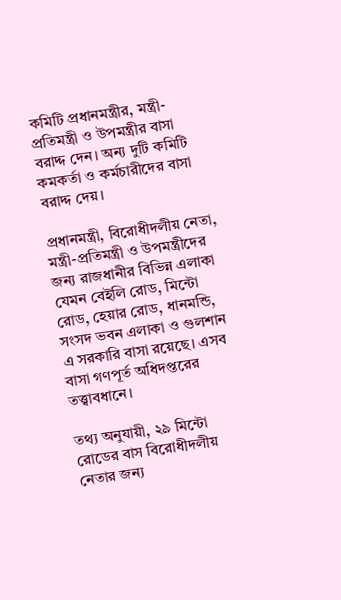কমিটি প্রধানমন্ত্রীর, মন্ত্রী-প্রতিমন্ত্রী ও উপমন্ত্রীর বাসা বরাদ্দ দেন। অন্য দুটি কমিটি কমকর্তা ও কর্মচারীদের বাসা বরাদ্দ দেয়।

প্রধানমন্ত্রী, বিরোধীদলীয় নেতা, মন্ত্রী-প্রতিমন্ত্রী ও উপমন্ত্রীদের জন্য রাজধানীর বিভিন্ন এলাকা যেমন বেইলি রোড, মিন্টো রোড, হেয়ার রোড, ধানমন্ডি, সংসদ ভবন এলাকা ও গুলশান এ সরকারি বাসা রয়েছে। এসব বাসা গণপূর্ত অধিদপ্তরের তত্ত্বাবধানে।

তথ্য অনুযায়ী, ২৯ মিন্টো রোডের বাস বিরোধীদলীয় নেতার জন্য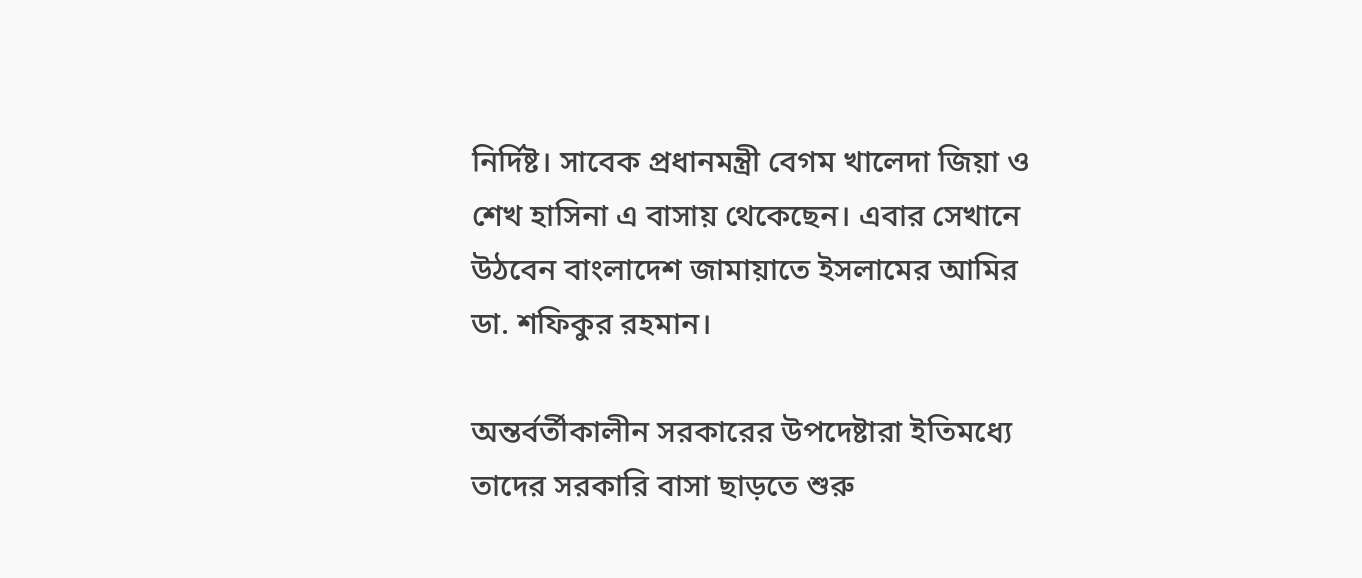নির্দিষ্ট। সাবেক প্রধানমন্ত্রী বেগম খালেদা জিয়া ও শেখ হাসিনা এ বাসায় থেকেছেন। এবার সেখানে উঠবেন বাংলাদেশ জামায়াতে ইসলামের আমির ডা. শফিকুর রহমান।

অন্তর্বর্তীকালীন সরকারের উপদেষ্টারা ইতিমধ্যে তাদের সরকারি বাসা ছাড়তে শুরু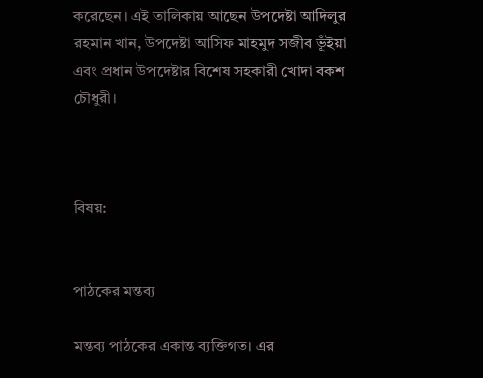করেছেন। এই তালিকায় আছেন উপদেষ্টা আদিলুর রহমান খান, উপদেষ্টা আসিফ মাহমুদ সজীব ভূঁইয়া এবং প্রধান উপদেষ্টার বিশেষ সহকারী খোদা বকশ চৌধুরী।



বিষয়:


পাঠকের মন্তব্য

মন্তব্য পাঠকের একান্ত ব্যক্তিগত। এর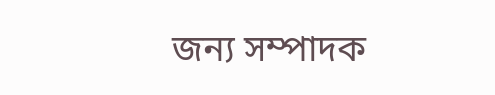জন্য সম্পাদক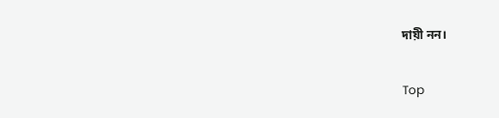দায়ী নন।

Top